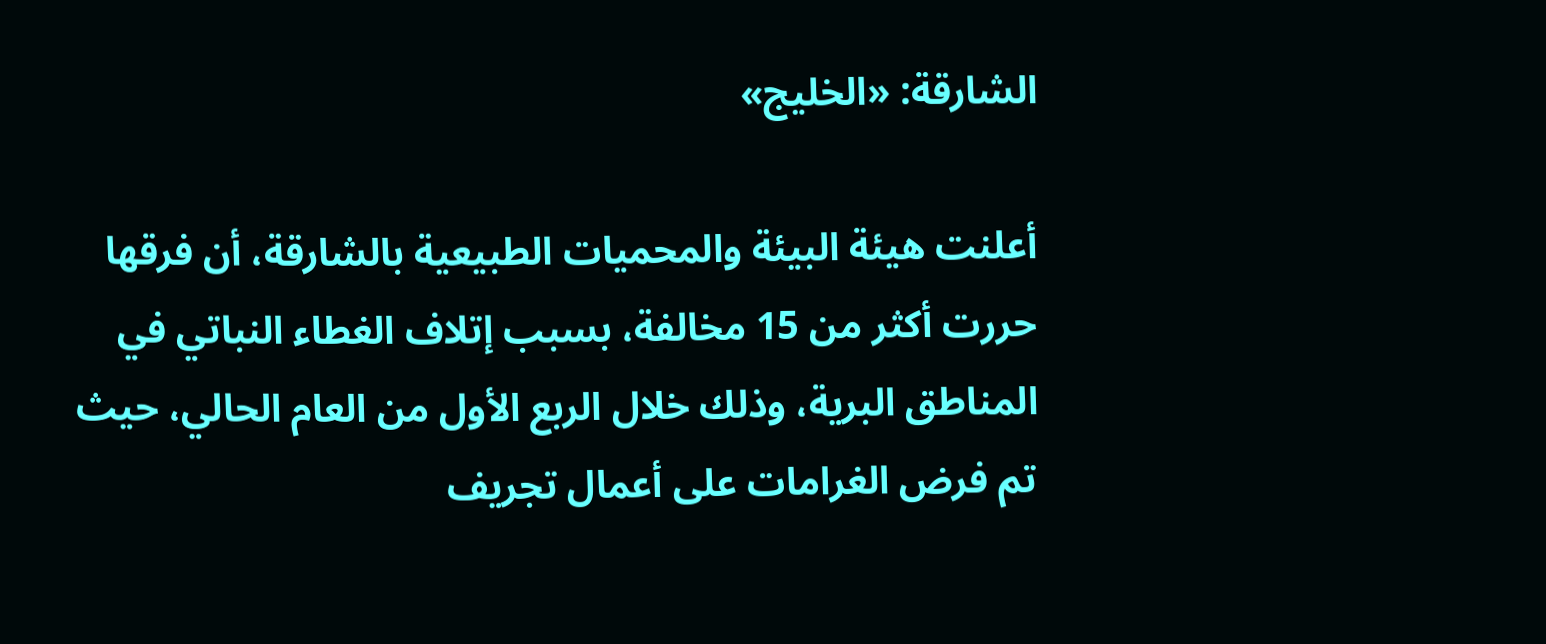الشارقة: «الخليج»

أعلنت هيئة البيئة والمحميات الطبيعية بالشارقة، أن فرقها حررت أكثر من 15 مخالفة، بسبب إتلاف الغطاء النباتي في المناطق البرية، وذلك خلال الربع الأول من العام الحالي، حيث تم فرض الغرامات على أعمال تجريف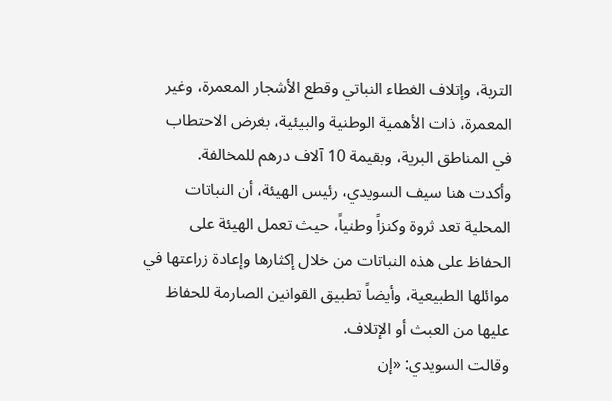التربة، وإتلاف الغطاء النباتي وقطع الأشجار المعمرة، وغير المعمرة، ذات الأهمية الوطنية والبيئية، بغرض الاحتطاب في المناطق البرية، وبقيمة 10 آلاف درهم للمخالفة.
وأكدت هنا سيف السويدي، رئيس الهيئة، أن النباتات المحلية تعد ثروة وكنزاً وطنياً، حيث تعمل الهيئة على الحفاظ على هذه النباتات من خلال إكثارها وإعادة زراعتها في موائلها الطبيعية، وأيضاً تطبيق القوانين الصارمة للحفاظ عليها من العبث أو الإتلاف.
وقالت السويدي: «إن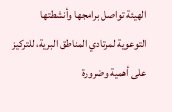الهيئة تواصل برامجها وأنشطتها التوعوية لمرتادي المناطق البرية، للتركيز على أهمية وضرورة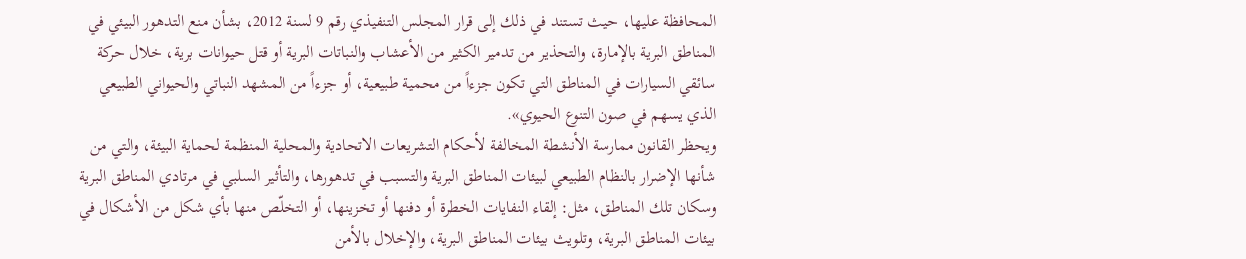المحافظة عليها، حيث تستند في ذلك إلى قرار المجلس التنفيذي رقم 9 لسنة 2012، بشأن منع التدهور البيئي في المناطق البرية بالإمارة، والتحذير من تدمير الكثير من الأعشاب والنباتات البرية أو قتل حيوانات برية، خلال حركة سائقي السيارات في المناطق التي تكون جزءاً من محمية طبيعية، أو جزءاً من المشهد النباتي والحيواني الطبيعي الذي يسهم في صون التنوع الحيوي».
ويحظر القانون ممارسة الأنشطة المخالفة لأحكام التشريعات الاتحادية والمحلية المنظمة لحماية البيئة، والتي من شأنها الإضرار بالنظام الطبيعي لبيئات المناطق البرية والتسبب في تدهورها، والتأثير السلبي في مرتادي المناطق البرية وسكان تلك المناطق، مثل: إلقاء النفايات الخطرة أو دفنها أو تخزينها، أو التخلّص منها بأي شكل من الأشكال في بيئات المناطق البرية، وتلويث بيئات المناطق البرية، والإخلال بالأمن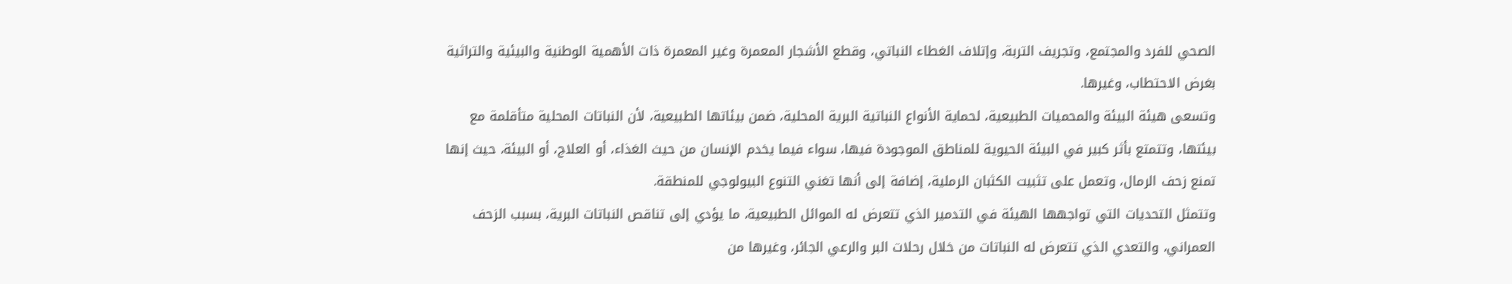الصحي للفرد والمجتمع، وتجريف التربة، وإتلاف الغطاء النباتي، وقطع الأشجار المعمرة وغير المعمرة ذات الأهمية الوطنية والبيئية والتراثية بغرض الاحتطاب، وغيرها.
وتسعى هيئة البيئة والمحميات الطبيعية، لحماية الأنواع النباتية البرية المحلية، ضمن بيئاتها الطبيعية، لأن النباتات المحلية متأقلمة مع بيئتها، وتتمتع بأثر كبير في البيئة الحيوية للمناطق الموجودة فيها، سواء فيما يخدم الإنسان من حيث الغذاء، أو العلاج، أو البيئة، حيث إنها تمنع زحف الرمال، وتعمل على تثبيت الكثبان الرملية، إضافة إلى أنها تغني التنوع البيولوجي للمنطقة.
وتتمثل التحديات التي تواجهها الهيئة في التدمير الذي تتعرض له الموائل الطبيعية، ما يؤدي إلى تناقص النباتات البرية، بسبب الزحف العمراني، والتعدي الذي تتعرض له النباتات من خلال رحلات البر والرعي الجائر، وغيرها من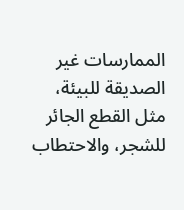الممارسات غير الصديقة للبيئة، مثل القطع الجائر للشجر، والاحتطاب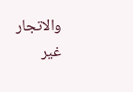والاتجار غير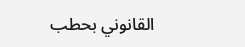القانوني بحطب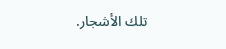تلك الأشجار.